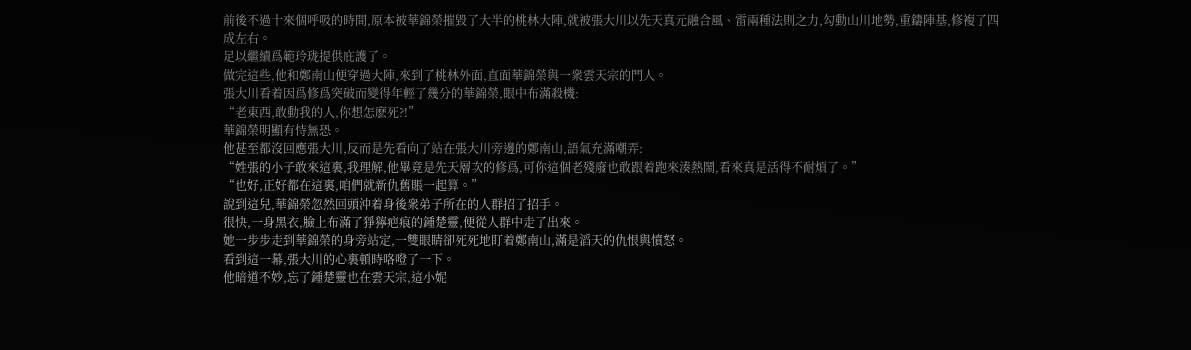前後不過十來個呼吸的時間,原本被華錦榮摧毀了大半的桃林大陣,就被張大川以先天真元融合風、雷兩種法則之力,勾動山川地勢,重鑄陣基,修複了四成左右。
足以繼續爲範玲珑提供庇護了。
做完這些,他和鄭南山便穿過大陣,來到了桃林外面,直面華錦榮與一衆雲天宗的門人。
張大川看着因爲修爲突破而變得年輕了幾分的華錦榮,眼中布滿殺機:
“老東西,敢動我的人,你想怎麽死?!”
華錦榮明顯有恃無恐。
他甚至都沒回應張大川,反而是先看向了站在張大川旁邊的鄭南山,語氣充滿嘲弄:
“姓張的小子敢來這裏,我理解,他畢竟是先天層次的修爲,可你這個老殘廢也敢跟着跑來湊熱鬧,看來真是活得不耐煩了。”
“也好,正好都在這裏,咱們就新仇舊賬一起算。”
說到這兒,華錦榮忽然回頭沖着身後衆弟子所在的人群招了招手。
很快,一身黑衣,臉上布滿了猙獰疤痕的鍾楚靈,便從人群中走了出來。
她一步步走到華錦榮的身旁站定,一雙眼睛卻死死地盯着鄭南山,滿是滔天的仇恨與憤怒。
看到這一幕,張大川的心裏頓時咯噔了一下。
他暗道不妙,忘了鍾楚靈也在雲天宗,這小妮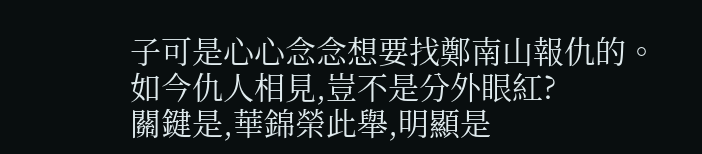子可是心心念念想要找鄭南山報仇的。
如今仇人相見,豈不是分外眼紅?
關鍵是,華錦榮此舉,明顯是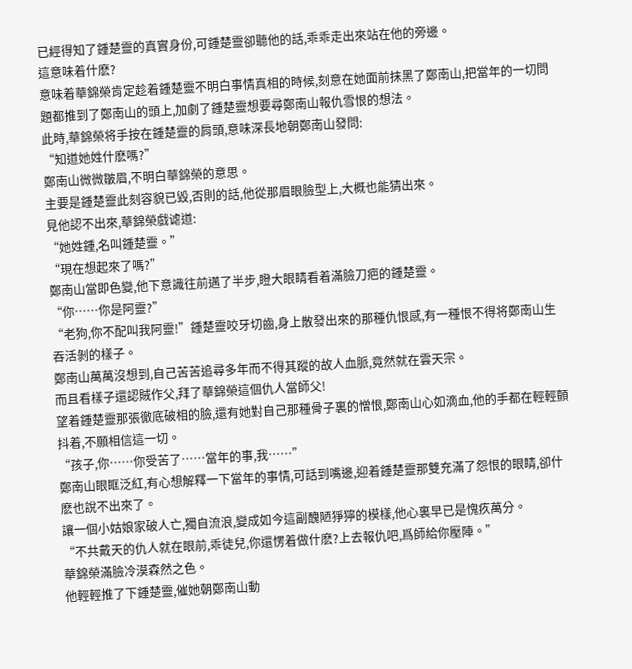已經得知了鍾楚靈的真實身份,可鍾楚靈卻聽他的話,乖乖走出來站在他的旁邊。
這意味着什麽?
意味着華錦榮肯定趁着鍾楚靈不明白事情真相的時候,刻意在她面前抹黑了鄭南山,把當年的一切問題都推到了鄭南山的頭上,加劇了鍾楚靈想要尋鄭南山報仇雪恨的想法。
此時,華錦榮将手按在鍾楚靈的肩頭,意味深長地朝鄭南山發問:
“知道她姓什麽嗎?”
鄭南山微微皺眉,不明白華錦榮的意思。
主要是鍾楚靈此刻容貌已毀,否則的話,他從那眉眼臉型上,大概也能猜出來。
見他認不出來,華錦榮戲谑道:
“她姓鍾,名叫鍾楚靈。”
“現在想起來了嗎?”
鄭南山當即色變,他下意識往前邁了半步,瞪大眼睛看着滿臉刀疤的鍾楚靈。
“你……你是阿靈?”
“老狗,你不配叫我阿靈!”鍾楚靈咬牙切齒,身上散發出來的那種仇恨感,有一種恨不得将鄭南山生吞活剝的樣子。
鄭南山萬萬沒想到,自己苦苦追尋多年而不得其蹤的故人血脈,竟然就在雲天宗。
而且看樣子還認賊作父,拜了華錦榮這個仇人當師父!
望着鍾楚靈那張徹底破相的臉,還有她對自己那種骨子裏的憎恨,鄭南山心如滴血,他的手都在輕輕顫抖着,不願相信這一切。
“孩子,你……你受苦了……當年的事,我……”
鄭南山眼眶泛紅,有心想解釋一下當年的事情,可話到嘴邊,迎着鍾楚靈那雙充滿了怨恨的眼睛,卻什麽也說不出來了。
讓一個小姑娘家破人亡,獨自流浪,變成如今這副醜陋猙獰的模樣,他心裏早已是愧疚萬分。
“不共戴天的仇人就在眼前,乖徒兒,你還愣着做什麽?上去報仇吧,爲師給你壓陣。”
華錦榮滿臉冷漠森然之色。
他輕輕推了下鍾楚靈,催她朝鄭南山動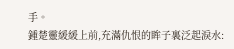手。
鍾楚靈緩緩上前,充滿仇恨的眸子裏泛起淚水: